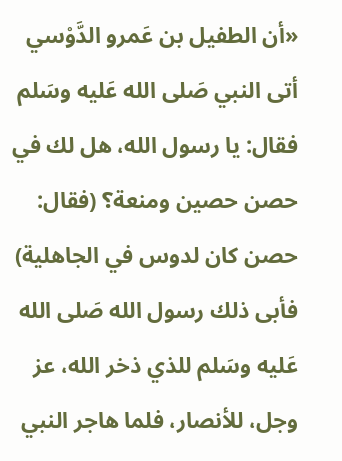«أن الطفيل بن عَمرو الدَّوْسي أتى النبي صَلى الله عَليه وسَلم فقال: يا رسول الله، هل لك في حصن حصين ومنعة؟ (فقال: حصن كان لدوس في الجاهلية) فأبى ذلك رسول الله صَلى الله عَليه وسَلم للذي ذخر الله، عز وجل، للأنصار، فلما هاجر النبي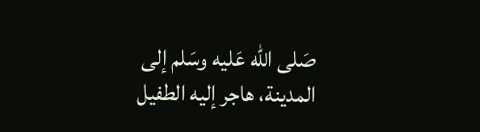صَلى الله عَليه وسَلم إلى المدينة، هاجر إليه الطفيل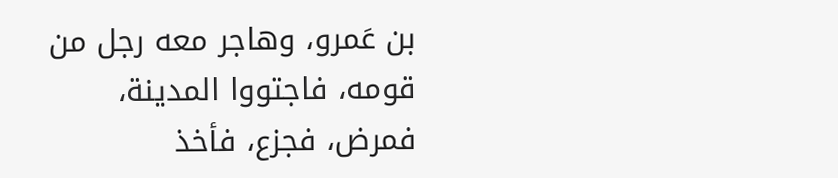بن عَمرو، وهاجر معه رجل من قومه، فاجتووا المدينة، فمرض، فجزع، فأخذ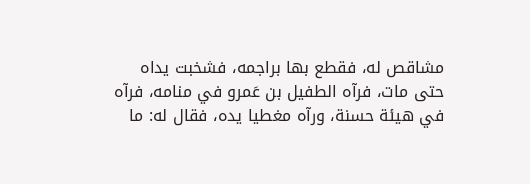مشاقص له، فقطع بها براجمه، فشخبت يداه حتى مات، فرآه الطفيل بن عَمرو في منامه، فرآه في هيئة حسنة، ورآه مغطيا يده، فقال له: ما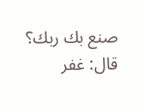صنع بك ربك؟ قال: غفر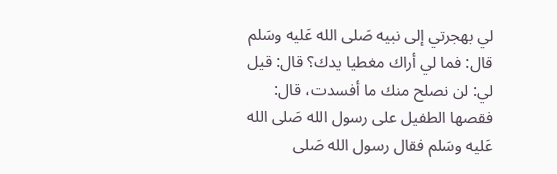لي بهجرتي إلى نبيه صَلى الله عَليه وسَلم قال: فما لي أراك مغطيا يدك؟ قال: قيل لي: لن نصلح منك ما أفسدت، قال: فقصها الطفيل على رسول الله صَلى الله عَليه وسَلم فقال رسول الله صَلى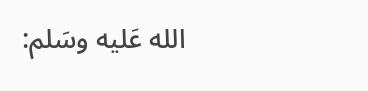الله عَليه وسَلم: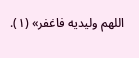اللهم وليديه فاغفر» (١).